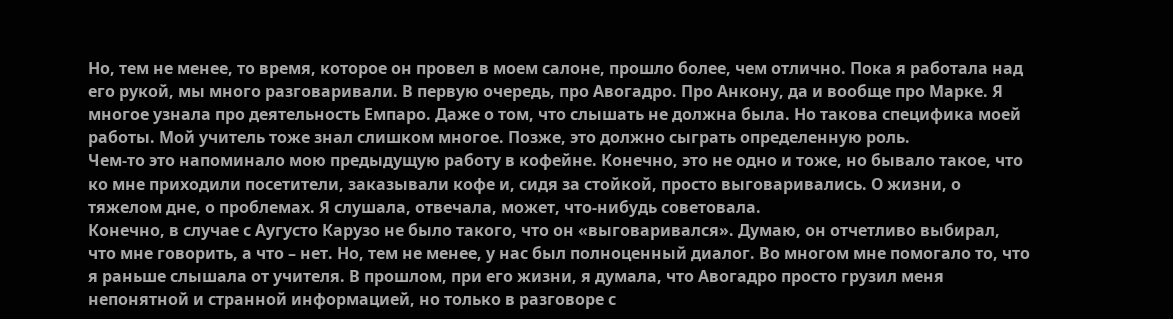Но, тем не менее, то время, которое он провел в моем салоне, прошло более, чем отлично. Пока я работала над его рукой, мы много разговаривали. В первую очередь, про Авогадро. Про Анкону, да и вообще про Марке. Я многое узнала про деятельность Емпаро. Даже о том, что слышать не должна была. Но такова специфика моей работы. Мой учитель тоже знал слишком многое. Позже, это должно сыграть определенную роль.
Чем-то это напоминало мою предыдущую работу в кофейне. Конечно, это не одно и тоже, но бывало такое, что ко мне приходили посетители, заказывали кофе и, сидя за стойкой, просто выговаривались. О жизни, о тяжелом дне, о проблемах. Я слушала, отвечала, может, что-нибудь советовала.
Конечно, в случае с Аугусто Карузо не было такого, что он «выговаривался». Думаю, он отчетливо выбирал, что мне говорить, а что – нет. Но, тем не менее, у нас был полноценный диалог. Во многом мне помогало то, что я раньше слышала от учителя. В прошлом, при его жизни, я думала, что Авогадро просто грузил меня непонятной и странной информацией, но только в разговоре с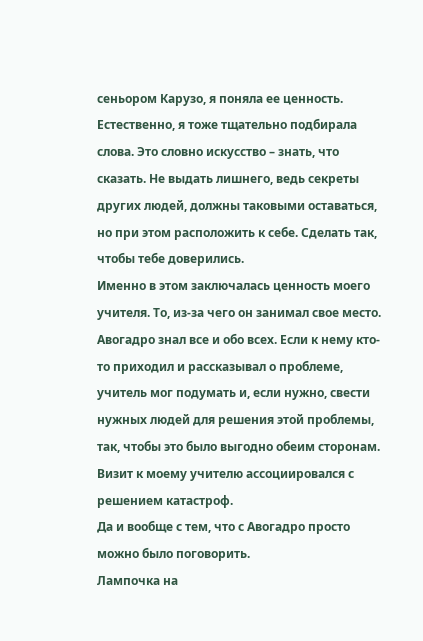сеньором Карузо, я поняла ее ценность.
Естественно, я тоже тщательно подбирала слова. Это словно искусство – знать, что сказать. Не выдать лишнего, ведь секреты других людей, должны таковыми оставаться, но при этом расположить к себе. Сделать так, чтобы тебе доверились.
Именно в этом заключалась ценность моего учителя. То, из-за чего он занимал свое место. Авогадро знал все и обо всех. Если к нему кто-то приходил и рассказывал о проблеме, учитель мог подумать и, если нужно, свести нужных людей для решения этой проблемы, так, чтобы это было выгодно обеим сторонам.
Визит к моему учителю ассоциировался с решением катастроф.
Да и вообще с тем, что с Авогадро просто можно было поговорить.
Лампочка на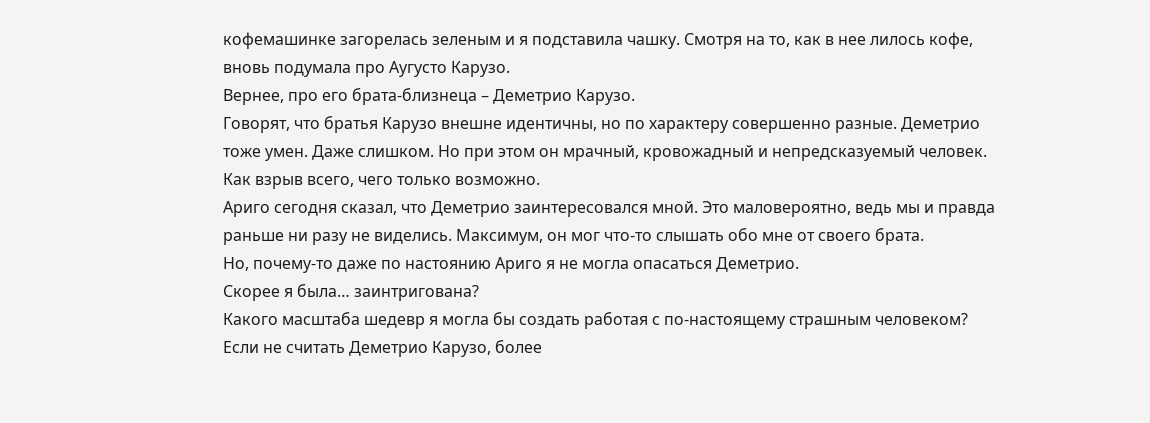кофемашинке загорелась зеленым и я подставила чашку. Смотря на то, как в нее лилось кофе, вновь подумала про Аугусто Карузо.
Вернее, про его брата-близнеца – Деметрио Карузо.
Говорят, что братья Карузо внешне идентичны, но по характеру совершенно разные. Деметрио тоже умен. Даже слишком. Но при этом он мрачный, кровожадный и непредсказуемый человек. Как взрыв всего, чего только возможно.
Ариго сегодня сказал, что Деметрио заинтересовался мной. Это маловероятно, ведь мы и правда раньше ни разу не виделись. Максимум, он мог что-то слышать обо мне от своего брата.
Но, почему-то даже по настоянию Ариго я не могла опасаться Деметрио.
Скорее я была… заинтригована?
Какого масштаба шедевр я могла бы создать работая с по-настоящему страшным человеком?
Если не считать Деметрио Карузо, более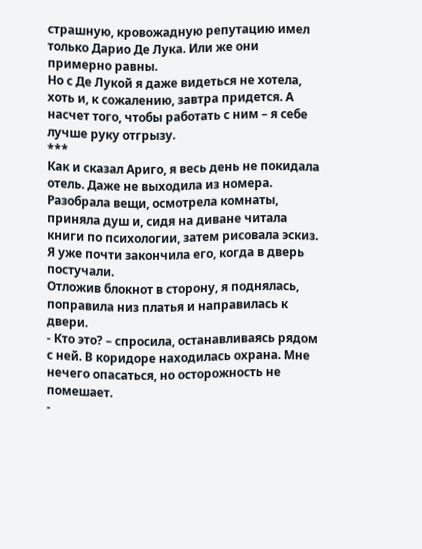страшную, кровожадную репутацию имел только Дарио Де Лука. Или же они примерно равны.
Но с Де Лукой я даже видеться не хотела, хоть и, к сожалению, завтра придется. А насчет того, чтобы работать с ним – я себе лучше руку отгрызу.
***
Как и сказал Ариго, я весь день не покидала отель. Даже не выходила из номера.
Разобрала вещи, осмотрела комнаты, приняла душ и, сидя на диване читала книги по психологии, затем рисовала эскиз. Я уже почти закончила его, когда в дверь постучали.
Отложив блокнот в сторону, я поднялась, поправила низ платья и направилась к двери.
- Кто это? – спросила, останавливаясь рядом с ней. В коридоре находилась охрана. Мне нечего опасаться, но осторожность не помешает.
-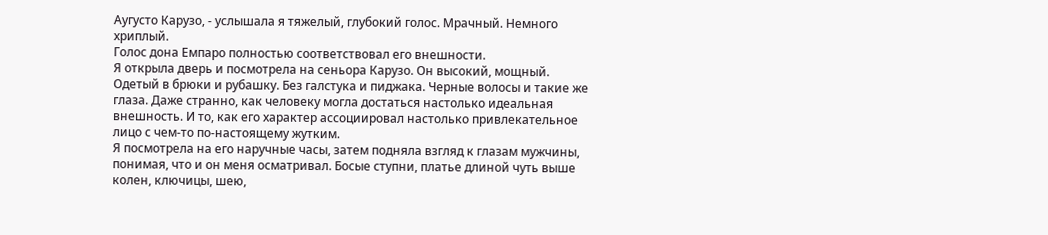Аугусто Карузо, - услышала я тяжелый, глубокий голос. Мрачный. Немного хриплый.
Голос дона Емпаро полностью соответствовал его внешности.
Я открыла дверь и посмотрела на сеньора Карузо. Он высокий, мощный. Одетый в брюки и рубашку. Без галстука и пиджака. Черные волосы и такие же глаза. Даже странно, как человеку могла достаться настолько идеальная внешность. И то, как его характер ассоциировал настолько привлекательное лицо с чем-то по-настоящему жутким.
Я посмотрела на его наручные часы, затем подняла взгляд к глазам мужчины, понимая, что и он меня осматривал. Босые ступни, платье длиной чуть выше колен, ключицы, шею,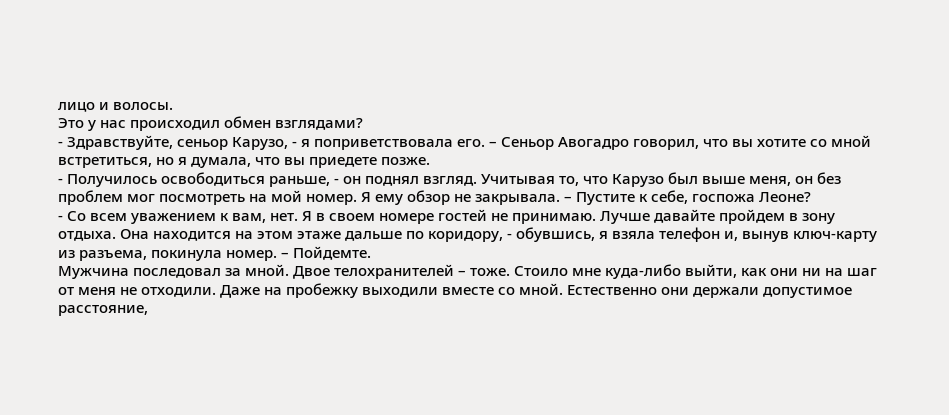лицо и волосы.
Это у нас происходил обмен взглядами?
- Здравствуйте, сеньор Карузо, - я поприветствовала его. – Сеньор Авогадро говорил, что вы хотите со мной встретиться, но я думала, что вы приедете позже.
- Получилось освободиться раньше, - он поднял взгляд. Учитывая то, что Карузо был выше меня, он без проблем мог посмотреть на мой номер. Я ему обзор не закрывала. – Пустите к себе, госпожа Леоне?
- Со всем уважением к вам, нет. Я в своем номере гостей не принимаю. Лучше давайте пройдем в зону отдыха. Она находится на этом этаже дальше по коридору, - обувшись, я взяла телефон и, вынув ключ-карту из разъема, покинула номер. – Пойдемте.
Мужчина последовал за мной. Двое телохранителей – тоже. Стоило мне куда-либо выйти, как они ни на шаг от меня не отходили. Даже на пробежку выходили вместе со мной. Естественно они держали допустимое расстояние,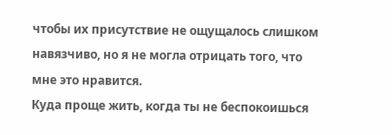чтобы их присутствие не ощущалось слишком навязчиво, но я не могла отрицать того, что мне это нравится.
Куда проще жить, когда ты не беспокоишься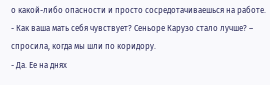о какой-либо опасности и просто сосредотачиваешься на работе.
- Как ваша мать себя чувствует? Сеньоре Карузо стало лучше? – спросила, когда мы шли по коридору.
- Да. Ее на днях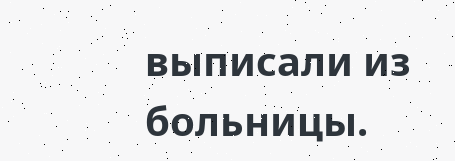выписали из больницы.